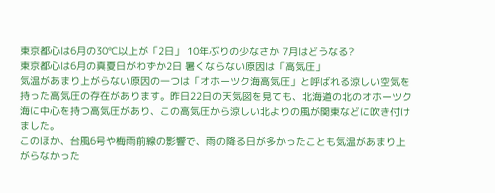東京都心は6月の30℃以上が「2日」 10年ぶりの少なさか 7月はどうなる?
東京都心は6月の真夏日がわずか2日 暑くならない原因は「高気圧」
気温があまり上がらない原因の一つは「オホーツク海高気圧」と呼ばれる涼しい空気を持った高気圧の存在があります。昨日22日の天気図を見ても、北海道の北のオホーツク海に中心を持つ高気圧があり、この高気圧から涼しい北よりの風が関東などに吹き付けました。
このほか、台風6号や梅雨前線の影響で、雨の降る日が多かったことも気温があまり上がらなかった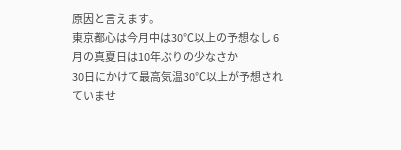原因と言えます。
東京都心は今月中は30℃以上の予想なし 6月の真夏日は10年ぶりの少なさか
30日にかけて最高気温30℃以上が予想されていませ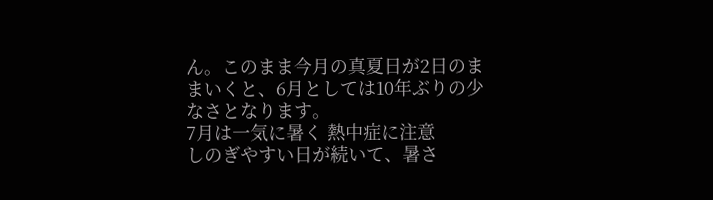ん。このまま今月の真夏日が2日のままいくと、6月としては10年ぶりの少なさとなります。
7月は一気に暑く 熱中症に注意
しのぎやすい日が続いて、暑さ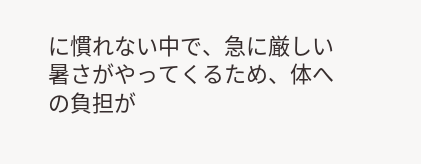に慣れない中で、急に厳しい暑さがやってくるため、体への負担が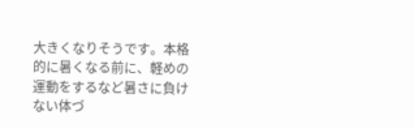大きくなりそうです。本格的に暑くなる前に、軽めの運動をするなど暑さに負けない体づ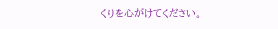くりを心がけてください。